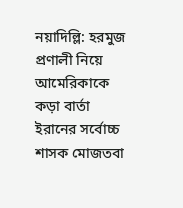নয়াদিল্লি: হরমুজ প্রণালী নিয়ে আমেরিকাকে কড়া বার্তা ইরানের সর্বোচ্চ শাসক মোজতবা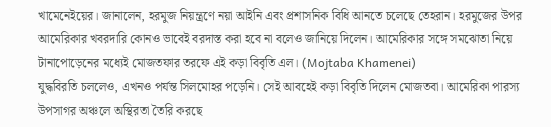খামেনেইয়ের। জানালেন, হরমুজ নিয়ন্ত্রণে নয়া আইনি এবং প্রশাসনিক বিধি আনতে চলেছে তেহরান। হরমুজের উপর আমেরিকার খবরদারি কোনও ভাবেই বরদাস্ত করা হবে না বলেও জানিয়ে দিলেন। আমেরিকার সঙ্গে সমঝোতা নিয়ে টানাপোড়েনের মধ্যেই মোজতফার তরফে এই কড়া বিবৃতি এল। (Mojtaba Khamenei)
যুদ্ধবিরতি চললেও, এখনও পর্যন্ত সিলমোহর পড়েনি। সেই আবহেই কড়া বিবৃতি দিলেন মোজতবা। আমেরিকা পারস্য উপসাগর অঞ্চলে অস্থিরতা তৈরি করছে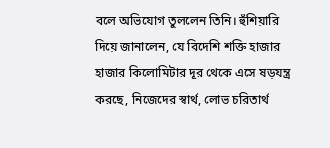বলে অভিযোগ তুললেন তিনি। হুঁশিয়ারি দিয়ে জানালেন, যে বিদেশি শক্তি হাজার হাজার কিলোমিটার দূর থেকে এসে ষড়যন্ত্র করছে, নিজেদের স্বার্থ, লোভ চরিতার্থ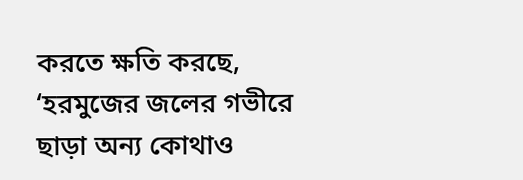করতে ক্ষতি করছে, ‘হরমুজের জলের গভীরে ছাড়া অন্য কোথাও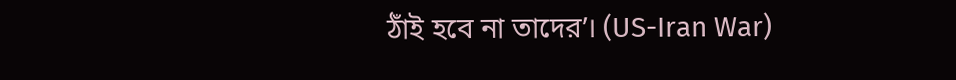ঠাঁই হবে না তাদের’। (US-Iran War)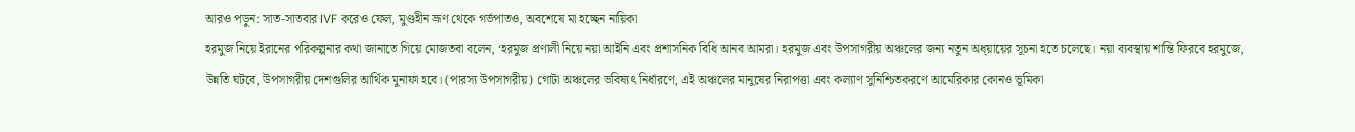আরও পড়ুন: সাত-সাতবার IVF করেও ফেল, মুণ্ডহীন ভ্রূণ থেকে গর্ভপাতও, অবশেষে মা হচ্ছেন নায়িকা
হরমুজ নিয়ে ইরানের পরিকল্পনার কথা জানাতে গিয়ে মোজতবা বলেন, ‘হরমুজ প্রণালী নিয়ে নয়া আইনি এবং প্রশাসনিক বিধি আনব আমরা। হরমুজ এবং উপসাগরীয় অঞ্চলের জন্য নতুন অধ্য়ায়ের সূচনা হতে চলেছে। নয়া ব্যবস্থায় শান্তি ফিরবে হরমুজে, উন্নতি ঘটবে, উপসাগরীয় দেশগুলির আর্থিক মুনাফা হবে। (পারস্য উপসাগরীয়) গোটা অঞ্চলের ভবিষ্যৎ নির্ধারণে, এই অঞ্চলের মানুষের নিরাপত্তা এবং কল্যাণ সুনিশ্চিতকরণে আমেরিকার কোনও ভূমিকা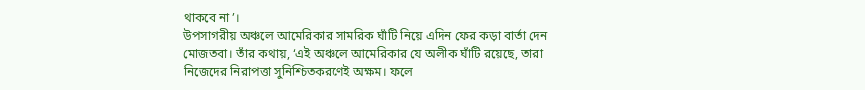থাকবে না’।
উপসাগরীয় অঞ্চলে আমেরিকার সামরিক ঘাঁটি নিয়ে এদিন ফের কড়া বার্তা দেন মোজতবা। তাঁর কথায়, ‘এই অঞ্চলে আমেরিকার যে অলীক ঘাঁটি রয়েছে, তারা নিজেদের নিরাপত্তা সুনিশ্চিতকরণেই অক্ষম। ফলে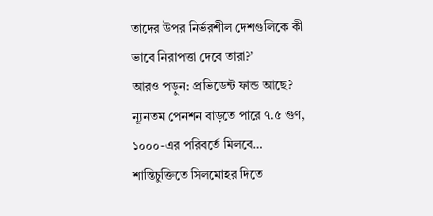তাদের উপর নির্ভরশীল দেশগুলিকে কী ভাবে নিরাপত্তা দেবে তারা?’
আরও পড়ুন: প্রভিডেন্ট ফান্ড আছে? ন্যূনতম পেনশন বাড়তে পারে ৭.৫ গুণ, ১০০০-এর পরিবর্তে মিলবে…
শান্তিচুক্তিতে সিলমোহর দিতে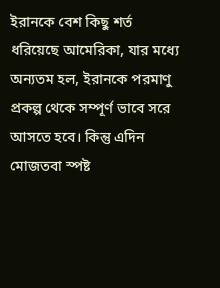ইরানকে বেশ কিছু শর্ত ধরিয়েছে আমেরিকা, যার মধ্যে অন্যতম হল, ইরানকে পরমাণু প্রকল্প থেকে সম্পূর্ণ ভাবে সরে আসতে হবে। কিন্তু এদিন মোজতবা স্পষ্ট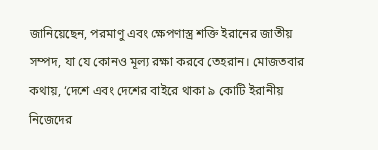জানিয়েছেন, পরমাণু এবং ক্ষেপণাস্ত্র শক্তি ইরানের জাতীয় সম্পদ, যা যে কোনও মূল্য রক্ষা করবে তেহরান। মোজতবার কথায়, ‘দেশে এবং দেশের বাইরে থাকা ৯ কোটি ইরানীয় নিজেদের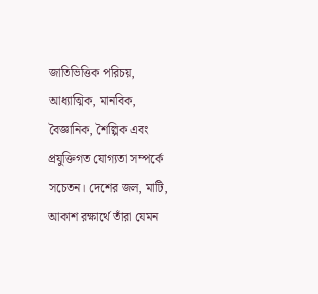জাতিভিত্তিক পরিচয়, আধ্যাত্মিক, মানবিক, বৈজ্ঞানিক, শৈল্পিক এবং প্রযুক্তিগত যোগ্যতা সম্পর্কে সচেতন। দেশের জল, মাটি, আকাশ রক্ষার্থে তাঁরা যেমন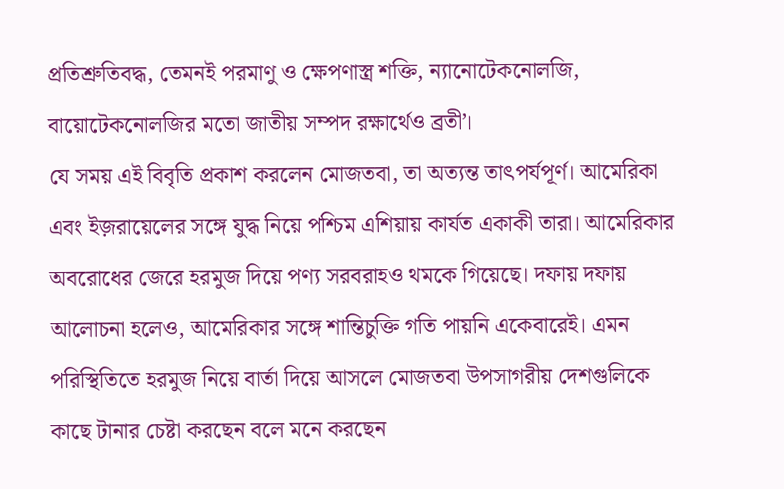প্রতিশ্রুতিবদ্ধ, তেমনই পরমাণু ও ক্ষেপণাস্ত্র শক্তি, ন্যানোটেকনোলজি, বায়োটেকনোলজির মতো জাতীয় সম্পদ রক্ষার্থেও ব্রতী’।
যে সময় এই বিবৃতি প্রকাশ করলেন মোজতবা, তা অত্যন্ত তাৎপর্যপূর্ণ। আমেরিকা এবং ইজ়রায়েলের সঙ্গে যুদ্ধ নিয়ে পশ্চিম এশিয়ায় কার্যত একাকী তারা। আমেরিকার অবরোধের জেরে হরমুজ দিয়ে পণ্য সরবরাহও থমকে গিয়েছে। দফায় দফায় আলোচনা হলেও, আমেরিকার সঙ্গে শান্তিচুক্তি গতি পায়নি একেবারেই। এমন পরিস্থিতিতে হরমুজ নিয়ে বার্তা দিয়ে আসলে মোজতবা উপসাগরীয় দেশগুলিকে কাছে টানার চেষ্টা করছেন বলে মনে করছেন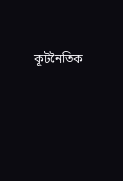কূটনৈতিক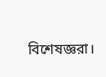বিশেষজ্ঞরা।